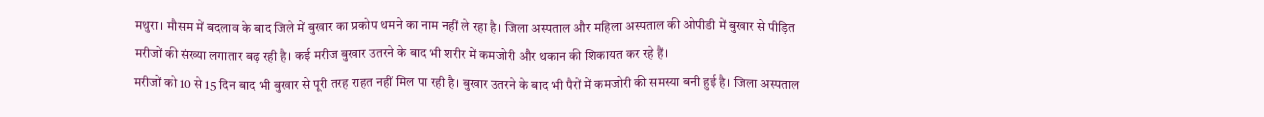मथुरा। मौसम में बदलाव के बाद जिले में बुखार का प्रकोप थमने का नाम नहीं ले रहा है। जिला अस्पताल और महिला अस्पताल की ओपीडी में बुखार से पीड़ित मरीजों की संख्या लगातार बढ़ रही है। कई मरीज बुखार उतरने के बाद भी शरीर में कमजोरी और थकान की शिकायत कर रहे हैं।
मरीजों को 10 से 15 दिन बाद भी बुखार से पूरी तरह राहत नहीं मिल पा रही है। बुखार उतरने के बाद भी पैरों में कमजोरी की समस्या बनी हुई है। जिला अस्पताल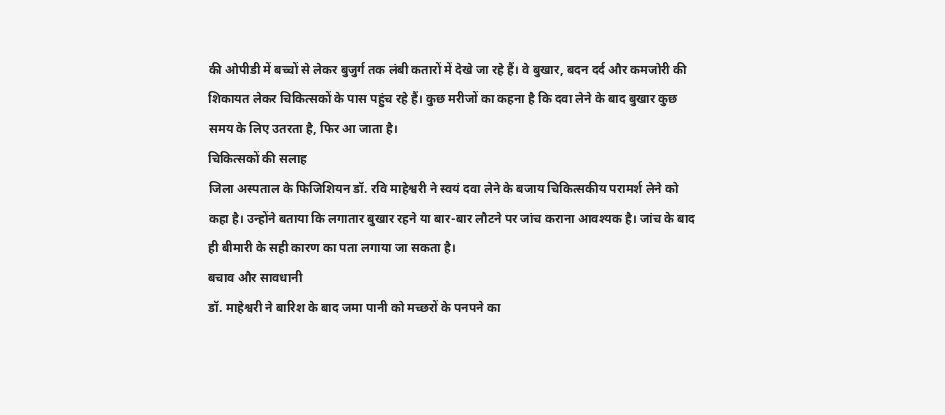की ओपीडी में बच्चों से लेकर बुजुर्ग तक लंबी कतारों में देखे जा रहे हैं। वे बुखार, बदन दर्द और कमजोरी की शिकायत लेकर चिकित्सकों के पास पहुंच रहे हैं। कुछ मरीजों का कहना है कि दवा लेने के बाद बुखार कुछ समय के लिए उतरता है, फिर आ जाता है।
चिकित्सकों की सलाह
जिला अस्पताल के फिजिशियन डॉ. रवि माहेश्वरी ने स्वयं दवा लेने के बजाय चिकित्सकीय परामर्श लेने को कहा है। उन्होंने बताया कि लगातार बुखार रहने या बार-बार लौटने पर जांच कराना आवश्यक है। जांच के बाद ही बीमारी के सही कारण का पता लगाया जा सकता है।
बचाव और सावधानी
डॉ. माहेश्वरी ने बारिश के बाद जमा पानी को मच्छरों के पनपने का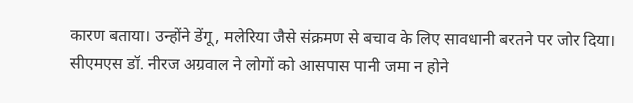कारण बताया। उन्होंने डेंगू, मलेरिया जैसे संक्रमण से बचाव के लिए सावधानी बरतने पर जोर दिया। सीएमएस डॉ. नीरज अग्रवाल ने लोगों को आसपास पानी जमा न होने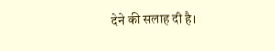देने की सलाह दी है।